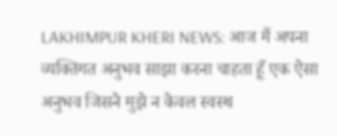LAKHIMPUR KHERI NEWS: आज मैं अपना व्यक्तिगत अनुभव साझा करना चाहता हूँ एक ऐसा अनुभव जिसने मुझे न केवल स्वस्थ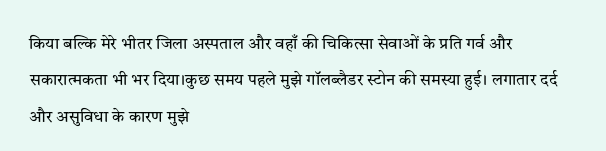किया बल्कि मेरे भीतर जिला अस्पताल और वहाँ की चिकित्सा सेवाओं के प्रति गर्व और सकारात्मकता भी भर दिया।कुछ समय पहले मुझे गॉलब्लैडर स्टोन की समस्या हुई। लगातार दर्द और असुविधा के कारण मुझे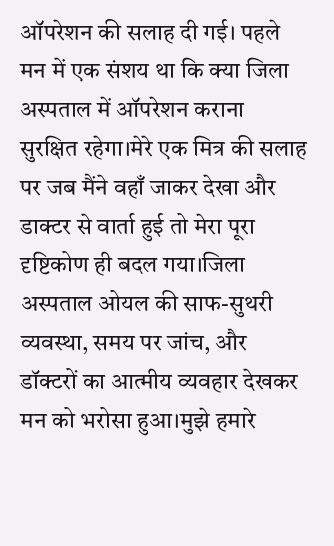ऑपरेशन की सलाह दी गई। पहले मन में एक संशय था कि क्या जिला अस्पताल में ऑपरेशन कराना सुरक्षित रहेगा।मेरे एक मित्र की सलाह पर जब मैंने वहाँ जाकर देखा और डाक्टर से वार्ता हुई तो मेरा पूरा दृष्टिकोण ही बदल गया।जिला अस्पताल ओयल की साफ-सुथरी व्यवस्था, समय पर जांच, और डॉक्टरों का आत्मीय व्यवहार देखकर मन को भरोसा हुआ।मुझे हमारे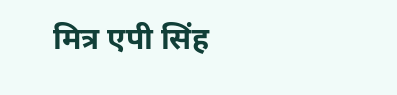मित्र एपी सिंह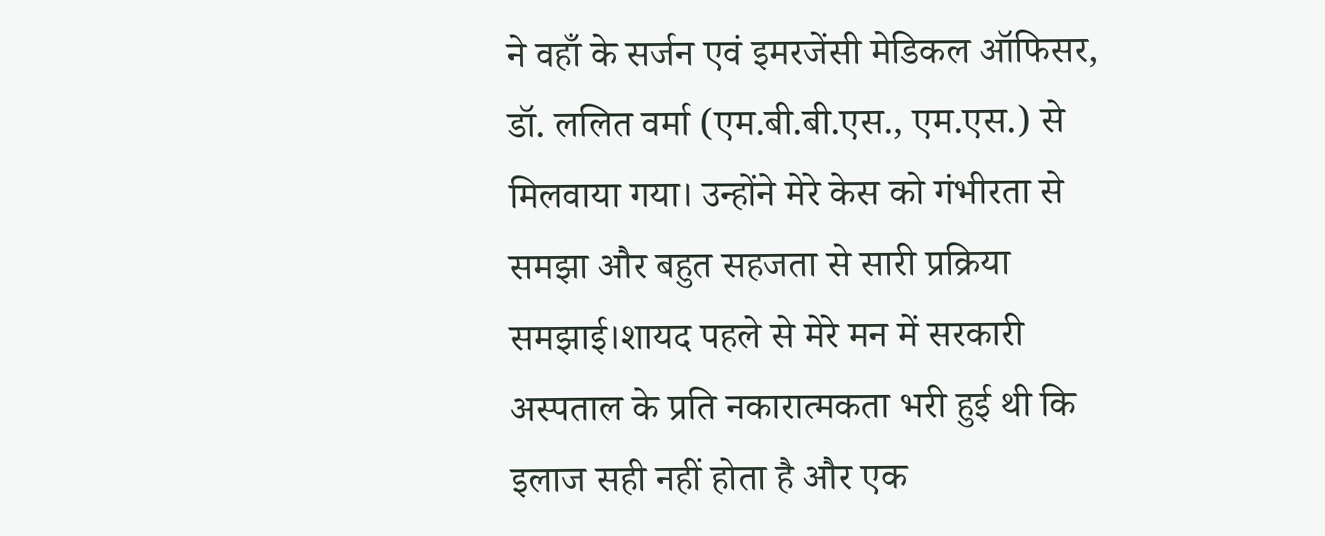ने वहाँ के सर्जन एवं इमरजेंसी मेडिकल ऑफिसर, डॉ. ललित वर्मा (एम.बी.बी.एस., एम.एस.) से मिलवाया गया। उन्होंने मेरे केस को गंभीरता से समझा और बहुत सहजता से सारी प्रक्रिया समझाई।शायद पहले से मेरे मन में सरकारी अस्पताल के प्रति नकारात्मकता भरी हुई थी कि इलाज सही नहीं होता है और एक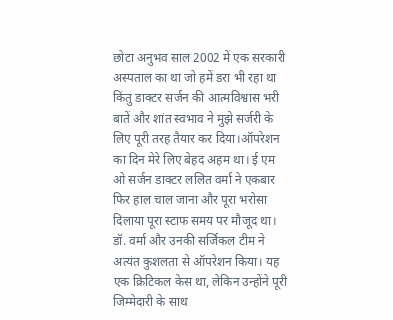छोटा अनुभव साल 2002 में एक सरकारी अस्पताल का था जो हमें डरा भी रहा था किंतु डाक्टर सर्जन की आत्मविश्वास भरी बातें और शांत स्वभाव ने मुझे सर्जरी के लिए पूरी तरह तैयार कर दिया।ऑपरेशन का दिन मेरे लिए बेहद अहम था। ई एम ओ सर्जन डाक्टर ललित वर्मा ने एकबार फिर हाल चाल जाना और पूरा भरोसा दिलाया पूरा स्टाफ समय पर मौजूद था। डॉ. वर्मा और उनकी सर्जिकल टीम ने अत्यंत कुशलता से ऑपरेशन किया। यह एक क्रिटिकल केस था, लेकिन उन्होंने पूरी जिम्मेदारी के साथ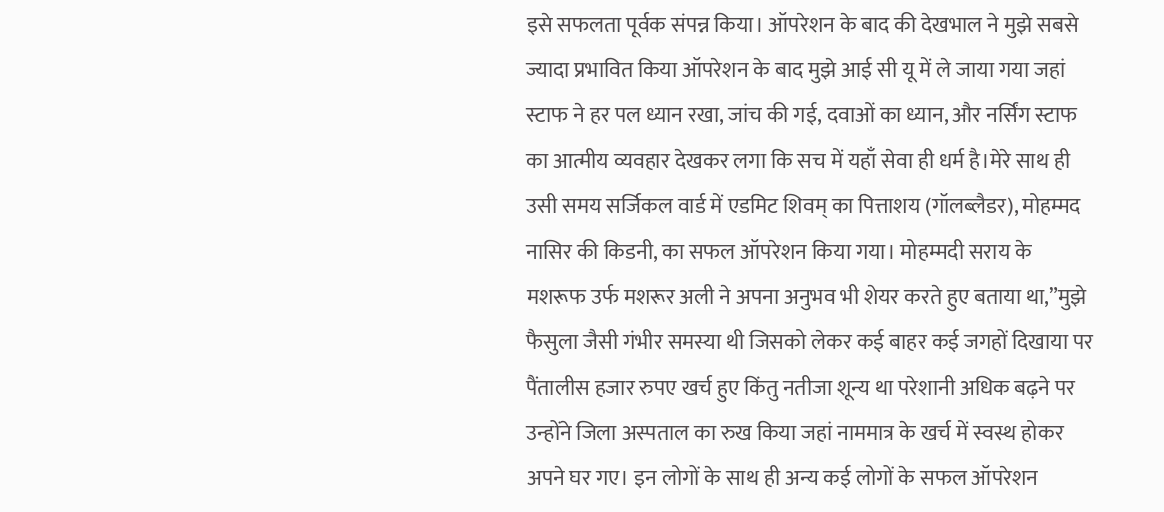इसे सफलता पूर्वक संपन्न किया। ऑपरेशन के बाद की देखभाल ने मुझे सबसे ज्यादा प्रभावित किया ऑपरेशन के बाद मुझे आई सी यू में ले जाया गया जहां स्टाफ ने हर पल ध्यान रखा, जांच की गई, दवाओं का ध्यान, और नर्सिंग स्टाफ का आत्मीय व्यवहार देखकर लगा कि सच में यहाँ सेवा ही धर्म है।मेरे साथ ही उसी समय सर्जिकल वार्ड में एडमिट शिवम् का पित्ताशय (गॉलब्लैडर), मोहम्मद नासिर की किडनी, का सफल ऑपरेशन किया गया। मोहम्मदी सराय के मशरूफ उर्फ मशरूर अली ने अपना अनुभव भी शेयर करते हुए बताया था,”मुझे फैसुला जैसी गंभीर समस्या थी जिसको लेकर कई बाहर कई जगहों दिखाया पर पैंतालीस हजार रुपए खर्च हुए किंतु नतीजा शून्य था परेशानी अधिक बढ़ने पर उन्होंने जिला अस्पताल का रुख किया जहां नाममात्र के खर्च में स्वस्थ होकर अपने घर गए। इन लोगों के साथ ही अन्य कई लोगों के सफल ऑपरेशन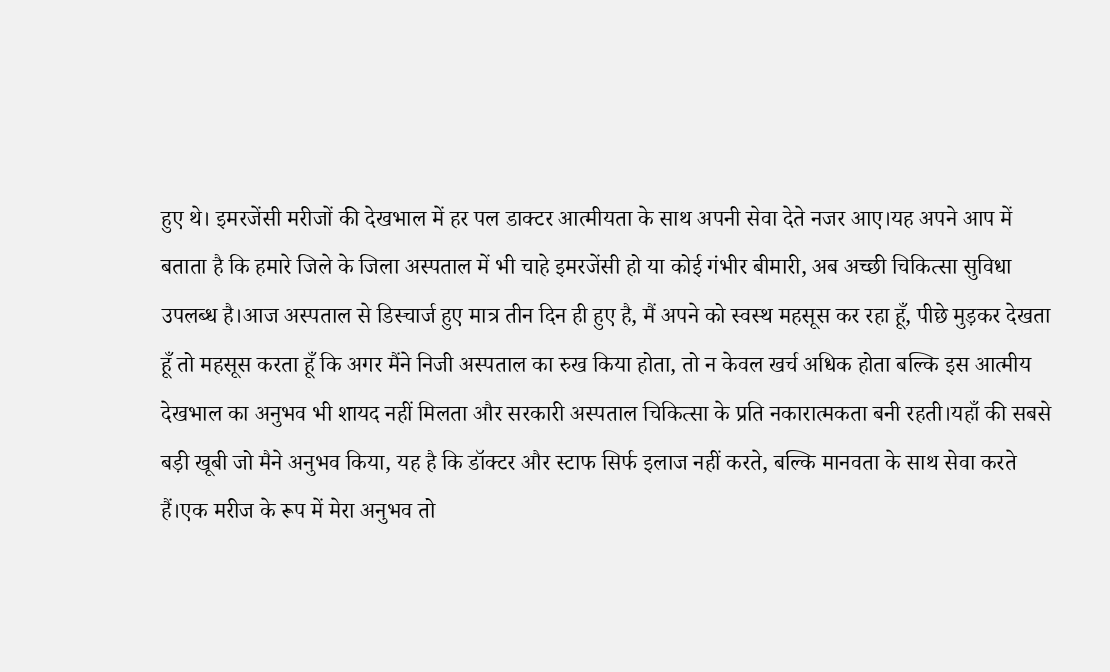हुए थे। इमरजेंसी मरीजों की देखभाल में हर पल डाक्टर आत्मीयता के साथ अपनी सेवा देते नजर आए।यह अपने आप में बताता है कि हमारे जिले के जिला अस्पताल में भी चाहे इमरजेंसी हो या कोई गंभीर बीमारी, अब अच्छी चिकित्सा सुविधा उपलब्ध है।आज अस्पताल से डिस्चार्ज हुए मात्र तीन दिन ही हुए है, मैं अपने को स्वस्थ महसूस कर रहा हूँ, पीछे मुड़कर देखता हूँ तो महसूस करता हूँ कि अगर मैंने निजी अस्पताल का रुख किया होता, तो न केवल खर्च अधिक होता बल्कि इस आत्मीय देखभाल का अनुभव भी शायद नहीं मिलता और सरकारी अस्पताल चिकित्सा के प्रति नकारात्मकता बनी रहती।यहाँ की सबसे बड़ी खूबी जो मैने अनुभव किया, यह है कि डॉक्टर और स्टाफ सिर्फ इलाज नहीं करते, बल्कि मानवता के साथ सेवा करते हैं।एक मरीज के रूप में मेरा अनुभव तो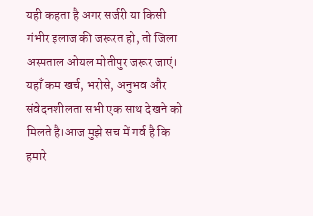यही कहता है अगर सर्जरी या किसी गंभीर इलाज की जरूरत हो, तो जिला अस्पताल ओयल मोतीपुर जरूर जाएं। यहाँ कम खर्च, भरोसे, अनुभव और संवेदनशीलता सभी एक साथ देखने को मिलते है।आज मुझे सच में गर्व है कि हमारे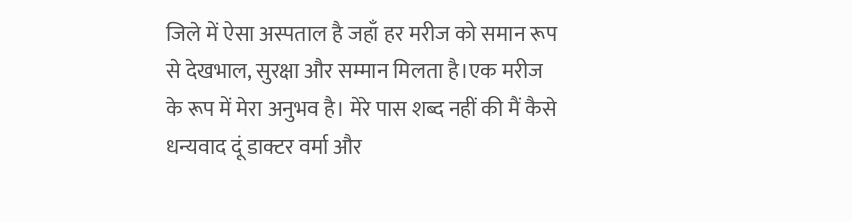जिले में ऐसा अस्पताल है जहाँ हर मरीज को समान रूप से देखभाल, सुरक्षा और सम्मान मिलता है।एक मरीज के रूप में मेरा अनुभव है। मेरे पास शब्द नहीं की मैं कैसे धन्यवाद दूं डाक्टर वर्मा और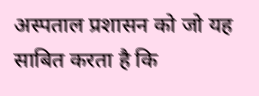अस्पताल प्रशासन को जो यह साबित करता है कि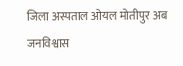जिला अस्पताल ओयल मोतीपुर अब जनविश्वास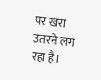पर खरा उतरने लग रहा है।